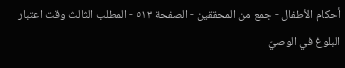أحكام الأطفال - جمع من المحققين - الصفحة ٥١٣ - المطلب الثالث وقت اعتبار البلوغ في الوصيّ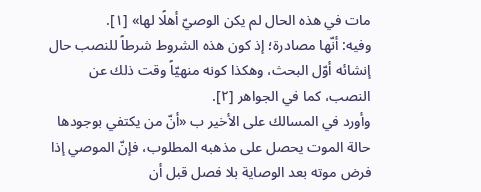مات في هذه الحال لم يكن الوصيّ أهلًا لها» [١].
وفيه: أنّها مصادرة؛ إذ كون هذه الشروط شرطاً للنصب حال إنشائه أوّل البحث، وهكذا كونه منهيّاً وقت ذلك عن النصب، كما في الجواهر [٢].
وأورد في المسالك على الأخير ب «أنّ من يكتفي بوجودها حالة الموت يحصل على مذهبه المطلوب، فإنّ الموصي إذا فرض موته بعد الوصاية بلا فصل قبل أن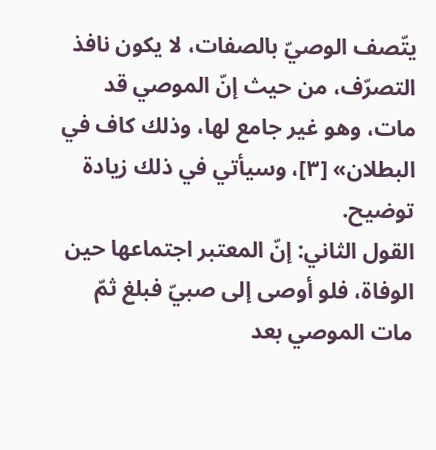يتّصف الوصيّ بالصفات، لا يكون نافذ التصرّف، من حيث إنّ الموصي قد مات، وهو غير جامع لها، وذلك كاف في البطلان» [٣]، وسيأتي في ذلك زيادة توضيح.
القول الثاني: إنّ المعتبر اجتماعها حين الوفاة، فلو أوصى إلى صبيّ فبلغ ثمّ مات الموصي بعد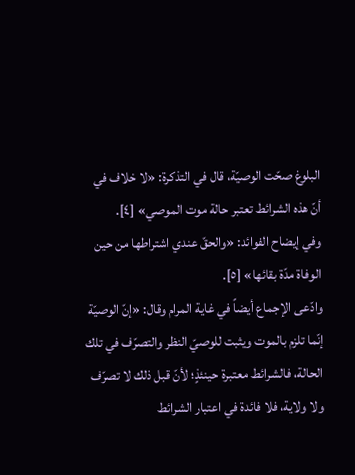البلوغ صحّت الوصيّة، قال في التذكرة: «لا خلاف في أنّ هذه الشرائط تعتبر حالة موت الموصي» [٤].
وفي إيضاح الفوائد: «والحقّ عندي اشتراطها من حين الوفاة مدّة بقائها» [٥].
وادّعى الإجماع أيضاً في غاية المرام وقال: «إنّ الوصيّة إنّما تلزم بالموت ويثبت للوصيّ النظر والتصرّف في تلك الحالة، فالشرائط معتبرة حينئذٍ؛ لأنّ قبل ذلك لا تصرّف ولا ولاية، فلا فائدة في اعتبار الشرائط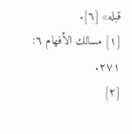قبله» [٦].
[١] مسالك الأفهام ٦: ٢٧١.
[٢]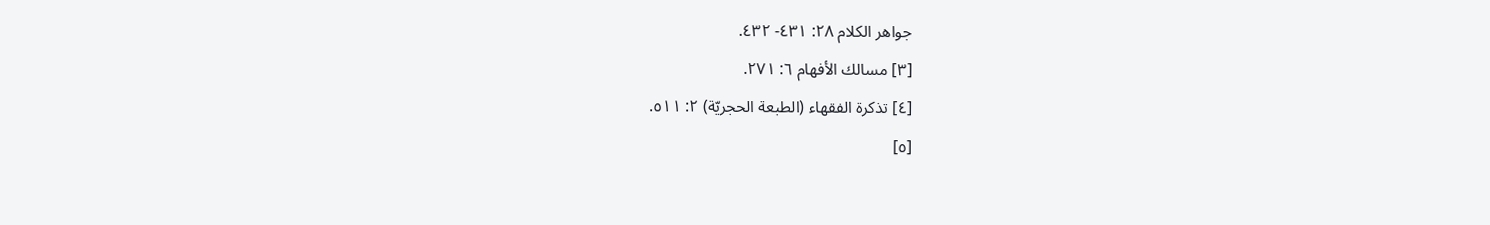جواهر الكلام ٢٨: ٤٣١- ٤٣٢.
[٣] مسالك الأفهام ٦: ٢٧١.
[٤] تذكرة الفقهاء (الطبعة الحجريّة) ٢: ٥١١.
[٥]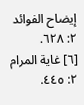إيضاح الفوائد ٢: ٦٢٨.
[٦] غاية المرام ٢: ٤٤٥.